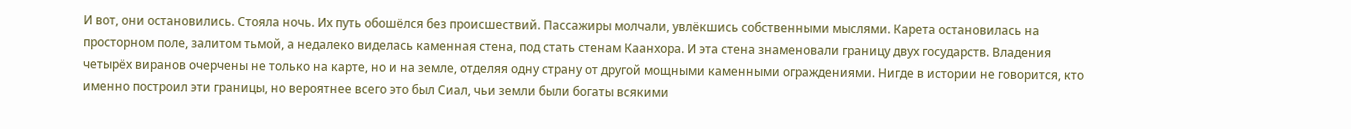И вот, они остановились. Стояла ночь. Их путь обошёлся без происшествий. Пассажиры молчали, увлёкшись собственными мыслями. Карета остановилась на просторном поле, залитом тьмой, а недалеко виделась каменная стена, под стать стенам Каанхора. И эта стена знаменовали границу двух государств. Владения четырёх виранов очерчены не только на карте, но и на земле, отделяя одну страну от другой мощными каменными ограждениями. Нигде в истории не говорится, кто именно построил эти границы, но вероятнее всего это был Сиал, чьи земли были богаты всякими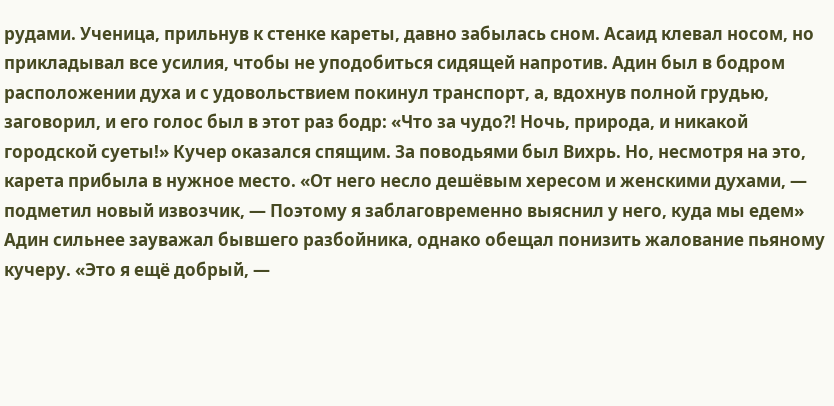рудами. Ученица, прильнув к стенке кареты, давно забылась сном. Асаид клевал носом, но прикладывал все усилия, чтобы не уподобиться сидящей напротив. Адин был в бодром расположении духа и с удовольствием покинул транспорт, а, вдохнув полной грудью, заговорил, и его голос был в этот раз бодр: «Что за чудо?! Ночь, природа, и никакой городской суеты!» Кучер оказался спящим. За поводьями был Вихрь. Но, несмотря на это, карета прибыла в нужное место. «От него несло дешёвым хересом и женскими духами, — подметил новый извозчик, — Поэтому я заблаговременно выяснил у него, куда мы едем» Адин сильнее зауважал бывшего разбойника, однако обещал понизить жалование пьяному кучеру. «Это я ещё добрый, —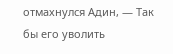отмахнулся Адин, — Так бы его уволить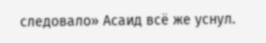следовало» Асаид всё же уснул.